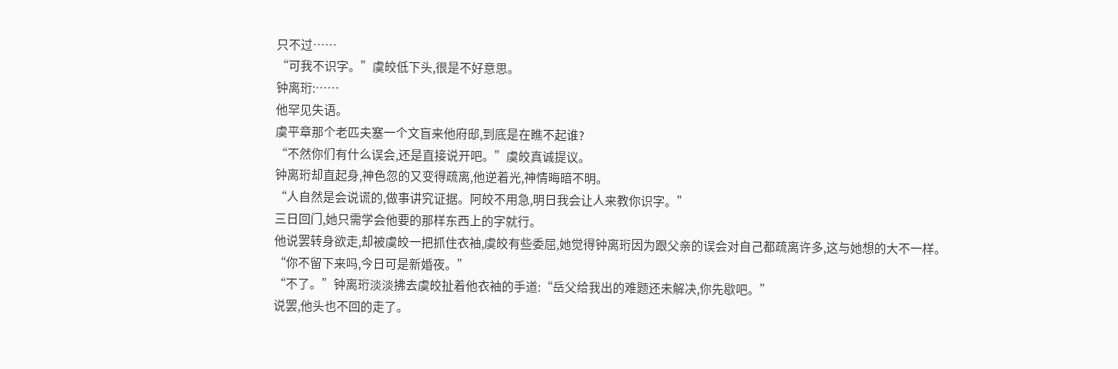只不过……
“可我不识字。”虞皎低下头,很是不好意思。
钟离珩:……
他罕见失语。
虞平章那个老匹夫塞一个文盲来他府邸,到底是在瞧不起谁?
“不然你们有什么误会,还是直接说开吧。”虞皎真诚提议。
钟离珩却直起身,神色忽的又变得疏离,他逆着光,神情晦暗不明。
“人自然是会说谎的,做事讲究证据。阿皎不用急,明日我会让人来教你识字。”
三日回门,她只需学会他要的那样东西上的字就行。
他说罢转身欲走,却被虞皎一把抓住衣袖,虞皎有些委屈,她觉得钟离珩因为跟父亲的误会对自己都疏离许多,这与她想的大不一样。
“你不留下来吗,今日可是新婚夜。”
“不了。”钟离珩淡淡拂去虞皎扯着他衣袖的手道:“岳父给我出的难题还未解决,你先歇吧。”
说罢,他头也不回的走了。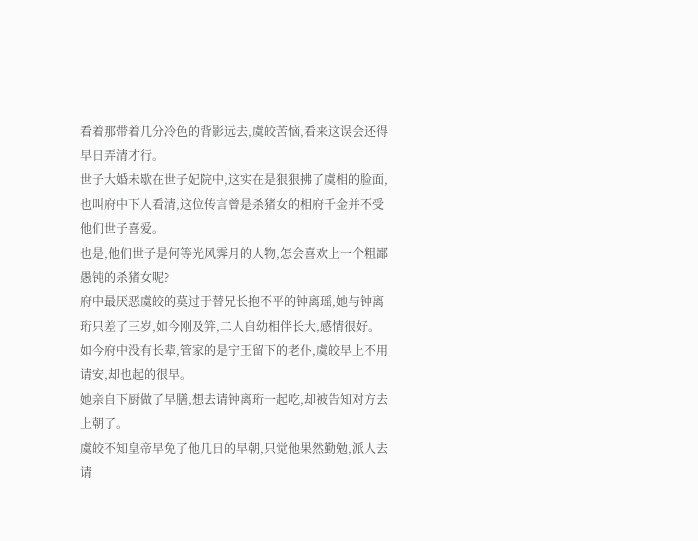看着那带着几分冷色的背影远去,虞皎苦恼,看来这误会还得早日弄清才行。
世子大婚未歇在世子妃院中,这实在是狠狠拂了虞相的脸面,也叫府中下人看清,这位传言曾是杀猪女的相府千金并不受他们世子喜爱。
也是,他们世子是何等光风霁月的人物,怎会喜欢上一个粗鄙愚钝的杀猪女呢?
府中最厌恶虞皎的莫过于替兄长抱不平的钟离瑶,她与钟离珩只差了三岁,如今刚及笄,二人自幼相伴长大,感情很好。
如今府中没有长辈,管家的是宁王留下的老仆,虞皎早上不用请安,却也起的很早。
她亲自下厨做了早膳,想去请钟离珩一起吃,却被告知对方去上朝了。
虞皎不知皇帝早免了他几日的早朝,只觉他果然勤勉,派人去请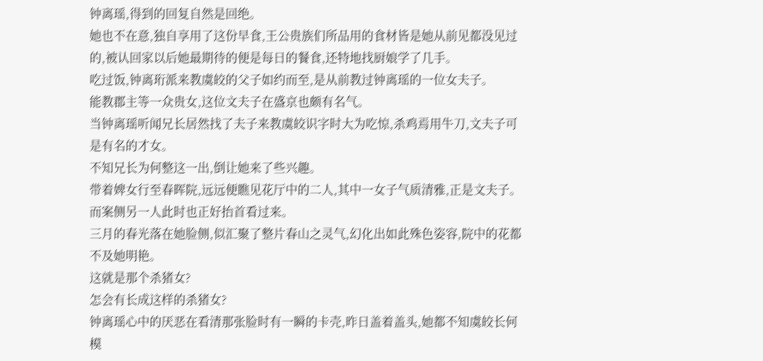钟离瑶,得到的回复自然是回绝。
她也不在意,独自享用了这份早食,王公贵族们所品用的食材皆是她从前见都没见过的,被认回家以后她最期待的便是每日的餐食,还特地找厨娘学了几手。
吃过饭,钟离珩派来教虞皎的父子如约而至,是从前教过钟离瑶的一位女夫子。
能教郡主等一众贵女,这位文夫子在盛京也颇有名气。
当钟离瑶听闻兄长居然找了夫子来教虞皎识字时大为吃惊,杀鸡焉用牛刀,文夫子可是有名的才女。
不知兄长为何整这一出,倒让她来了些兴趣。
带着婢女行至春晖院,远远便瞧见花厅中的二人,其中一女子气质清雅,正是文夫子。
而案侧另一人此时也正好抬首看过来。
三月的春光落在她脸侧,似汇聚了整片春山之灵气,幻化出如此殊色姿容,院中的花都不及她明艳。
这就是那个杀猪女?
怎会有长成这样的杀猪女?
钟离瑶心中的厌恶在看清那张脸时有一瞬的卡壳,昨日盖着盖头,她都不知虞皎长何模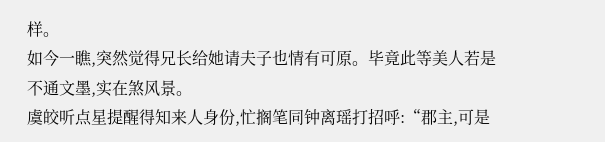样。
如今一瞧,突然觉得兄长给她请夫子也情有可原。毕竟此等美人若是不通文墨,实在煞风景。
虞皎听点星提醒得知来人身份,忙搁笔同钟离瑶打招呼:“郡主,可是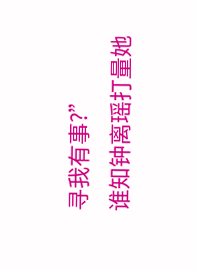寻我有事?”
谁知钟离瑶打量她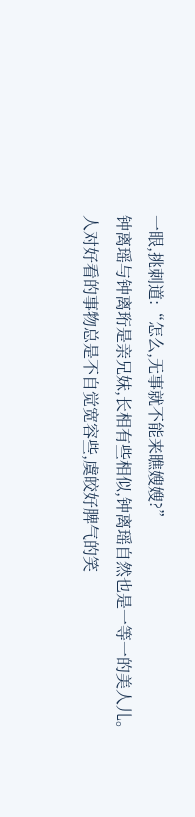一眼,挑刺道:“怎么,无事就不能来瞧嫂嫂?”
钟离瑶与钟离珩是亲兄妹,长相有些相似,钟离瑶自然也是一等一的美人儿。
人对好看的事物总是不自觉宽容些,虞皎好脾气的笑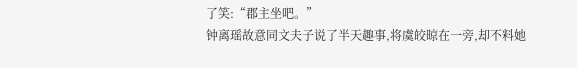了笑:“郡主坐吧。”
钟离瑶故意同文夫子说了半天趣事,将虞皎晾在一旁,却不料她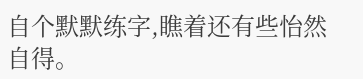自个默默练字,瞧着还有些怡然自得。